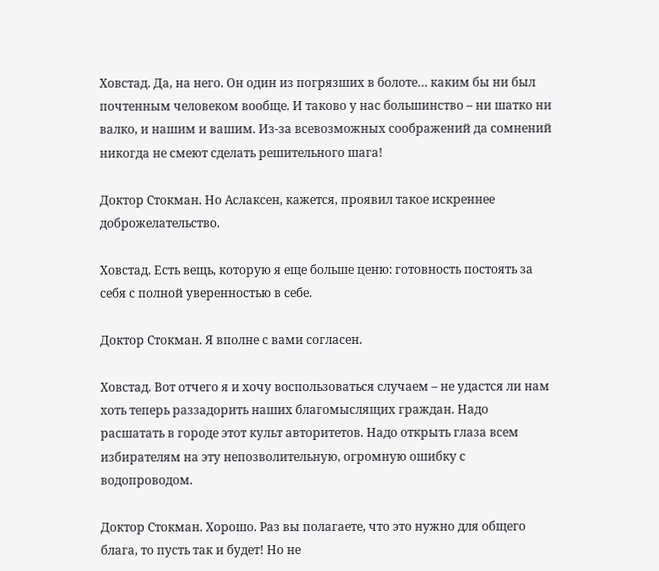Ховстад. Да, на него. Он один из погрязших в болоте… каким бы ни был почтенным человеком вообще. И таково у нас большинство – ни шатко ни валко, и нашим и вашим. Из-за всевозможных соображений да сомнений никогда не смеют сделать решительного шага!

Доктор Стокман. Но Аслаксен, кажется, проявил такое искреннее доброжелательство.

Ховстад. Есть вещь, которую я еще больше ценю: готовность постоять за себя с полной уверенностью в себе.

Доктор Стокман. Я вполне с вами согласен.

Ховстад. Вот отчего я и хочу воспользоваться случаем – не удастся ли нам хоть теперь раззадорить наших благомыслящих граждан. Надо расшатать в городе этот культ авторитетов. Надо открыть глаза всем избирателям на эту непозволительную, огромную ошибку с водопроводом.

Доктор Стокман. Хорошо. Раз вы полагаете, что это нужно для общего блага, то пусть так и будет! Но не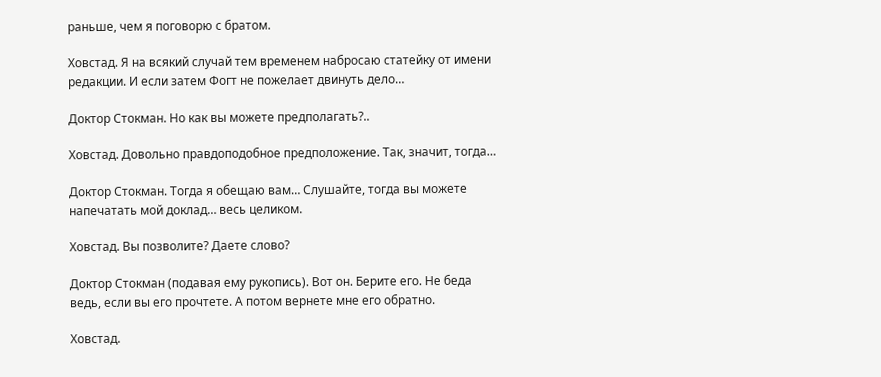раньше, чем я поговорю с братом.

Ховстад. Я на всякий случай тем временем набросаю статейку от имени редакции. И если затем Фогт не пожелает двинуть дело…

Доктор Стокман. Но как вы можете предполагать?..

Ховстад. Довольно правдоподобное предположение. Так, значит, тогда…

Доктор Стокман. Тогда я обещаю вам… Слушайте, тогда вы можете напечатать мой доклад… весь целиком.

Ховстад. Вы позволите? Даете слово?

Доктор Стокман (подавая ему рукопись). Вот он. Берите его. Не беда ведь, если вы его прочтете. А потом вернете мне его обратно.

Ховстад.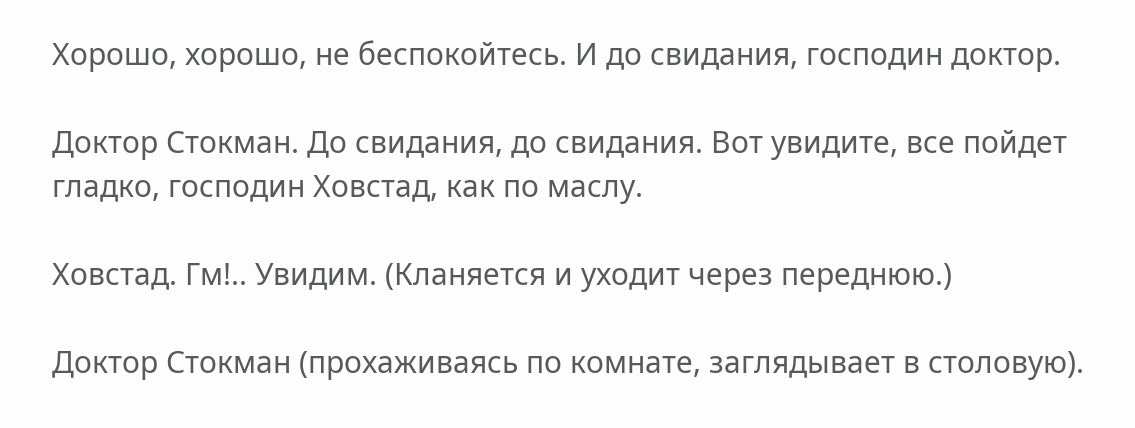Хорошо, хорошо, не беспокойтесь. И до свидания, господин доктор.

Доктор Стокман. До свидания, до свидания. Вот увидите, все пойдет гладко, господин Ховстад, как по маслу.

Ховстад. Гм!.. Увидим. (Кланяется и уходит через переднюю.)

Доктор Стокман (прохаживаясь по комнате, заглядывает в столовую).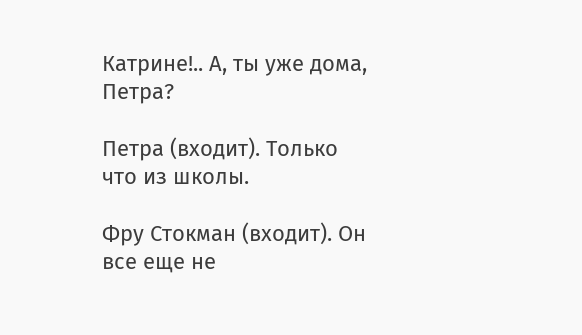Катрине!.. А, ты уже дома, Петра?

Петра (входит). Только что из школы.

Фру Стокман (входит). Он все еще не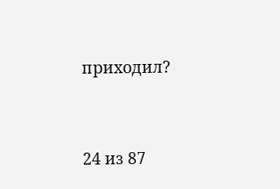приходил?



24 из 87